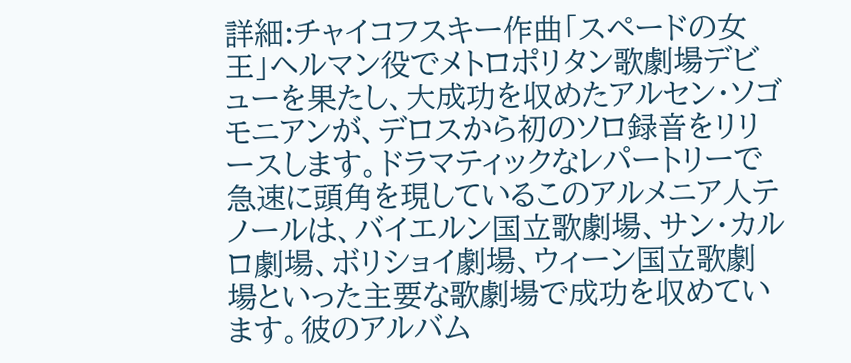詳細:チャイコフスキー作曲「スペードの女王」ヘルマン役でメトロポリタン歌劇場デビューを果たし、大成功を収めたアルセン・ソゴモニアンが、デロスから初のソロ録音をリリースします。ドラマティックなレパートリーで急速に頭角を現しているこのアルメニア人テノールは、バイエルン国立歌劇場、サン・カルロ劇場、ボリショイ劇場、ウィーン国立歌劇場といった主要な歌劇場で成功を収めています。彼のアルバム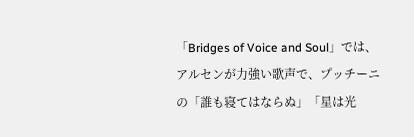「Bridges of Voice and Soul」では、アルセンが力強い歌声で、プッチーニの「誰も寝てはならぬ」「星は光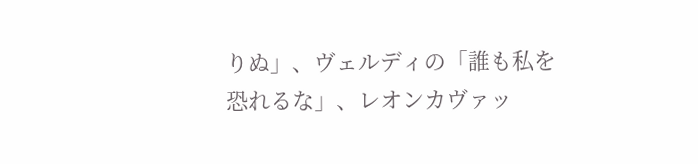りぬ」、ヴェルディの「誰も私を恐れるな」、レオンカヴァッ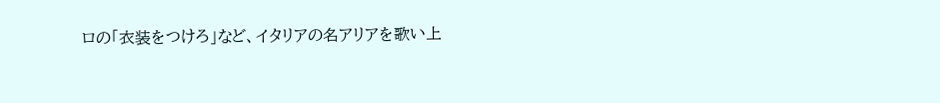ロの「衣装をつけろ」など、イタリアの名アリアを歌い上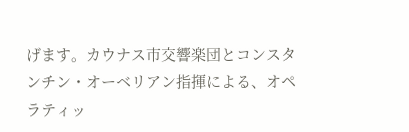げます。カウナス市交響楽団とコンスタンチン・オーベリアン指揮による、オペラティッ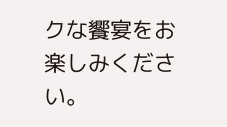クな饗宴をお楽しみください。